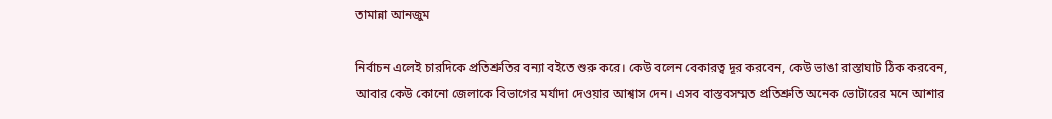তামান্না আনজুম

নির্বাচন এলেই চারদিকে প্রতিশ্রুতির বন্যা বইতে শুরু করে। কেউ বলেন বেকারত্ব দূর করবেন, কেউ ভাঙা রাস্তাঘাট ঠিক করবেন, আবার কেউ কোনো জেলাকে বিভাগের মর্যাদা দেওয়ার আশ্বাস দেন। এসব বাস্তবসম্মত প্রতিশ্রুতি অনেক ভোটারের মনে আশার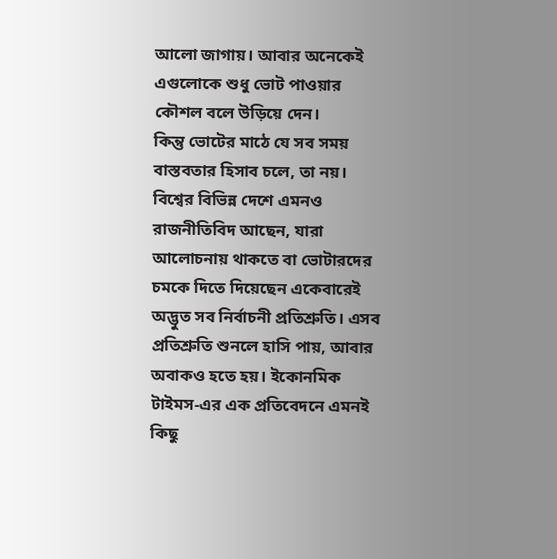আলো জাগায়। আবার অনেকেই এগুলোকে শুধু ভোট পাওয়ার কৌশল বলে উড়িয়ে দেন।
কিন্তু ভোটের মাঠে যে সব সময় বাস্তবতার হিসাব চলে, তা নয়। বিশ্বের বিভিন্ন দেশে এমনও রাজনীতিবিদ আছেন, যারা আলোচনায় থাকতে বা ভোটারদের চমকে দিতে দিয়েছেন একেবারেই অদ্ভুত সব নির্বাচনী প্রতিশ্রুতি। এসব প্রতিশ্রুতি শুনলে হাসি পায়, আবার অবাকও হতে হয়। ইকোনমিক টাইমস-এর এক প্রতিবেদনে এমনই কিছু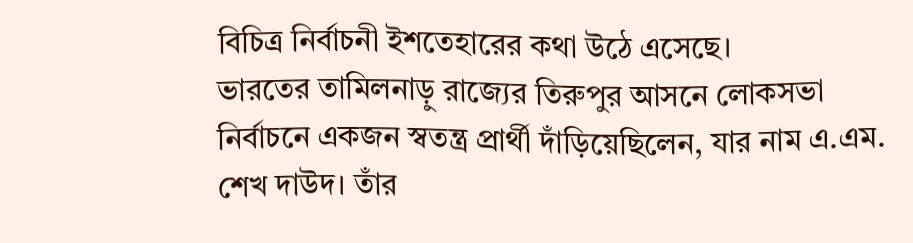বিচিত্র নির্বাচনী ইশতেহারের কথা উঠে এসেছে।
ভারতের তামিলনাড়ু রাজ্যের তিরুপুর আসনে লোকসভা নির্বাচনে একজন স্বতন্ত্র প্রার্থী দাঁড়িয়েছিলেন, যার নাম এ.এম. শেখ দাউদ। তাঁর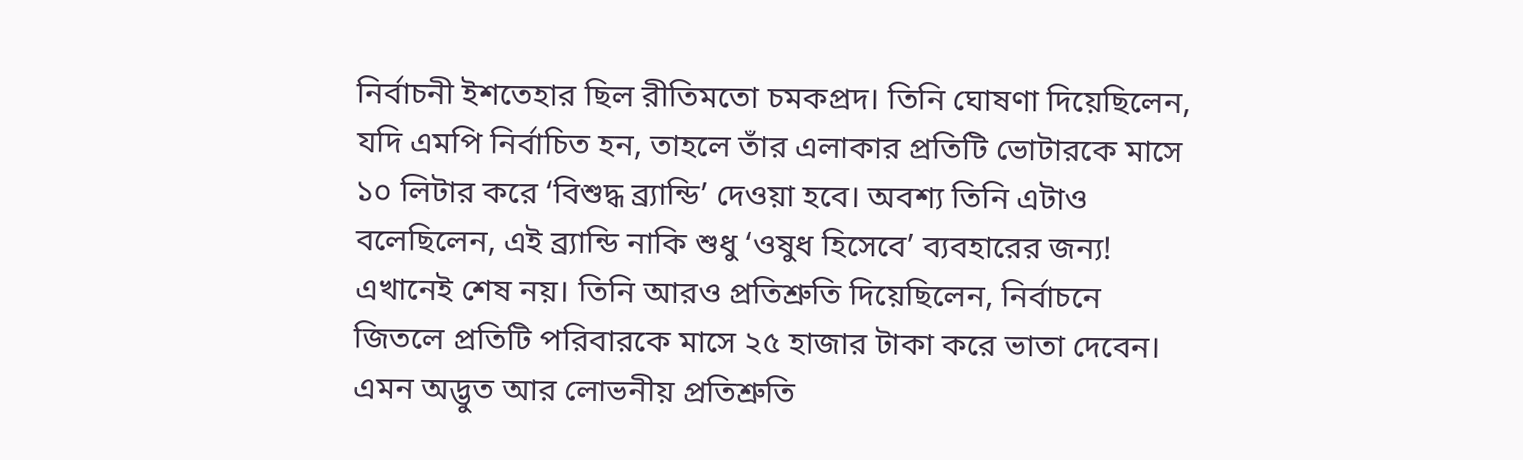নির্বাচনী ইশতেহার ছিল রীতিমতো চমকপ্রদ। তিনি ঘোষণা দিয়েছিলেন, যদি এমপি নির্বাচিত হন, তাহলে তাঁর এলাকার প্রতিটি ভোটারকে মাসে ১০ লিটার করে ‘বিশুদ্ধ ব্র্যান্ডি’ দেওয়া হবে। অবশ্য তিনি এটাও বলেছিলেন, এই ব্র্যান্ডি নাকি শুধু ‘ওষুধ হিসেবে’ ব্যবহারের জন্য!
এখানেই শেষ নয়। তিনি আরও প্রতিশ্রুতি দিয়েছিলেন, নির্বাচনে জিতলে প্রতিটি পরিবারকে মাসে ২৫ হাজার টাকা করে ভাতা দেবেন। এমন অদ্ভুত আর লোভনীয় প্রতিশ্রুতি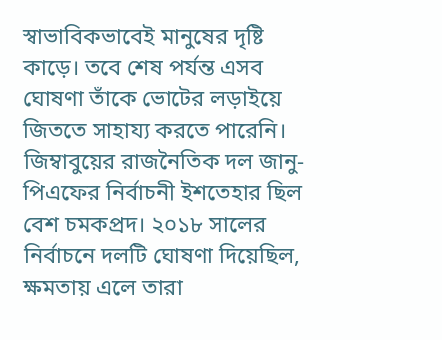স্বাভাবিকভাবেই মানুষের দৃষ্টি কাড়ে। তবে শেষ পর্যন্ত এসব ঘোষণা তাঁকে ভোটের লড়াইয়ে জিততে সাহায্য করতে পারেনি।
জিম্বাবুয়ের রাজনৈতিক দল জানু-পিএফের নির্বাচনী ইশতেহার ছিল বেশ চমকপ্রদ। ২০১৮ সালের নির্বাচনে দলটি ঘোষণা দিয়েছিল, ক্ষমতায় এলে তারা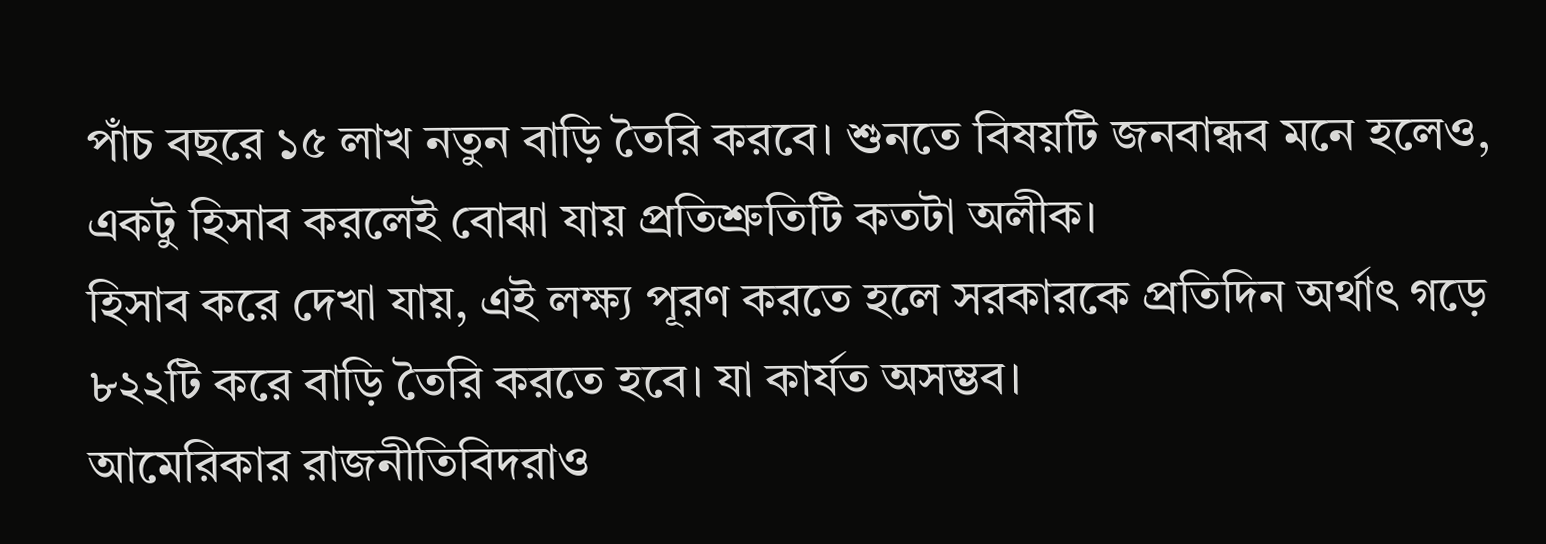পাঁচ বছরে ১৫ লাখ নতুন বাড়ি তৈরি করবে। শুনতে বিষয়টি জনবান্ধব মনে হলেও, একটু হিসাব করলেই বোঝা যায় প্রতিশ্রুতিটি কতটা অলীক।
হিসাব করে দেখা যায়, এই লক্ষ্য পূরণ করতে হলে সরকারকে প্রতিদিন অর্থাৎ গড়ে ৮২২টি করে বাড়ি তৈরি করতে হবে। যা কার্যত অসম্ভব।
আমেরিকার রাজনীতিবিদরাও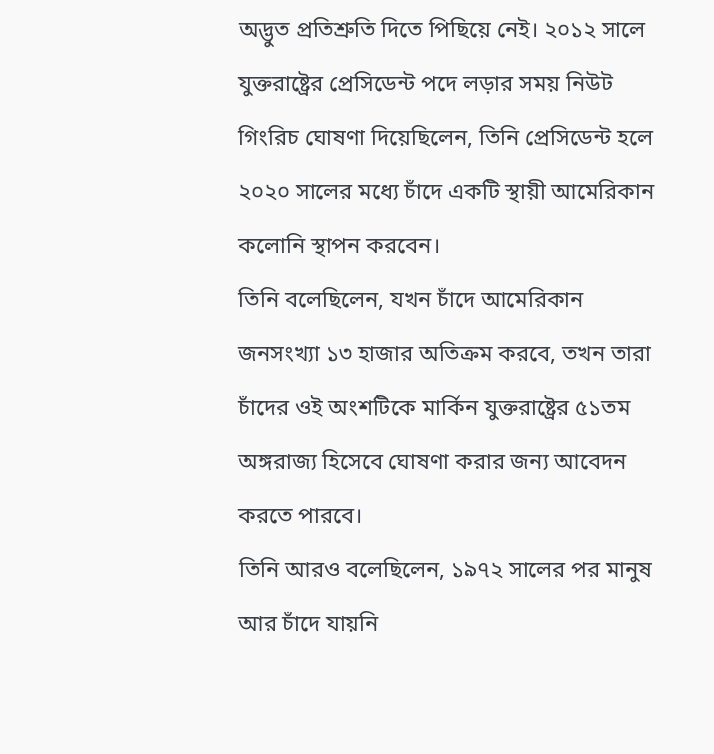অদ্ভুত প্রতিশ্রুতি দিতে পিছিয়ে নেই। ২০১২ সালে যুক্তরাষ্ট্রের প্রেসিডেন্ট পদে লড়ার সময় নিউট গিংরিচ ঘোষণা দিয়েছিলেন, তিনি প্রেসিডেন্ট হলে ২০২০ সালের মধ্যে চাঁদে একটি স্থায়ী আমেরিকান কলোনি স্থাপন করবেন।
তিনি বলেছিলেন, যখন চাঁদে আমেরিকান জনসংখ্যা ১৩ হাজার অতিক্রম করবে, তখন তারা চাঁদের ওই অংশটিকে মার্কিন যুক্তরাষ্ট্রের ৫১তম অঙ্গরাজ্য হিসেবে ঘোষণা করার জন্য আবেদন করতে পারবে।
তিনি আরও বলেছিলেন, ১৯৭২ সালের পর মানুষ আর চাঁদে যায়নি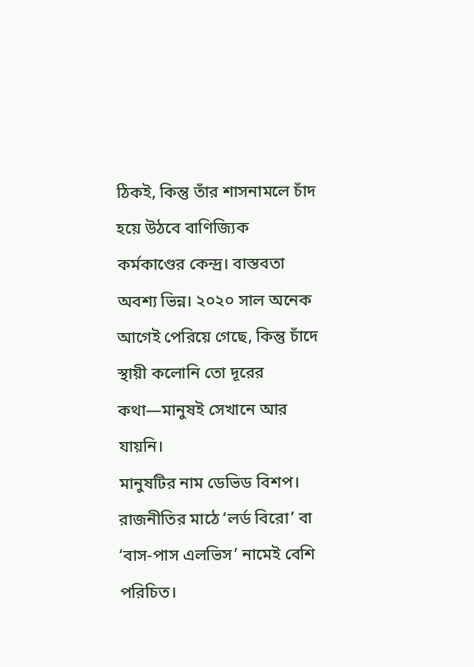ঠিকই, কিন্তু তাঁর শাসনামলে চাঁদ হয়ে উঠবে বাণিজ্যিক কর্মকাণ্ডের কেন্দ্র। বাস্তবতা অবশ্য ভিন্ন। ২০২০ সাল অনেক আগেই পেরিয়ে গেছে, কিন্তু চাঁদে স্থায়ী কলোনি তো দূরের কথা—মানুষই সেখানে আর যায়নি।
মানুষটির নাম ডেভিড বিশপ। রাজনীতির মাঠে ‘লর্ড বিরো’ বা ‘বাস-পাস এলভিস’ নামেই বেশি পরিচিত।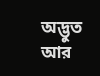অদ্ভুত আর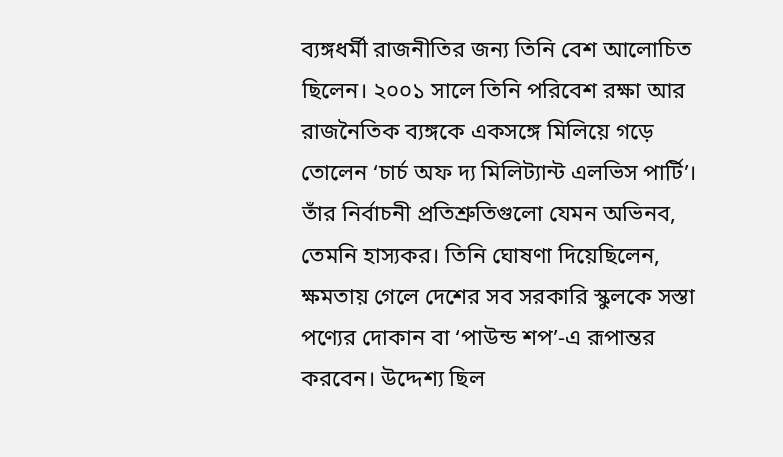ব্যঙ্গধর্মী রাজনীতির জন্য তিনি বেশ আলোচিত ছিলেন। ২০০১ সালে তিনি পরিবেশ রক্ষা আর রাজনৈতিক ব্যঙ্গকে একসঙ্গে মিলিয়ে গড়ে তোলেন ‘চার্চ অফ দ্য মিলিট্যান্ট এলভিস পার্টি’।
তাঁর নির্বাচনী প্রতিশ্রুতিগুলো যেমন অভিনব, তেমনি হাস্যকর। তিনি ঘোষণা দিয়েছিলেন, ক্ষমতায় গেলে দেশের সব সরকারি স্কুলকে সস্তা পণ্যের দোকান বা ‘পাউন্ড শপ’-এ রূপান্তর করবেন। উদ্দেশ্য ছিল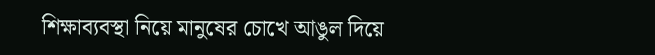শিক্ষাব্যবস্থা নিয়ে মানুষের চোখে আঙুল দিয়ে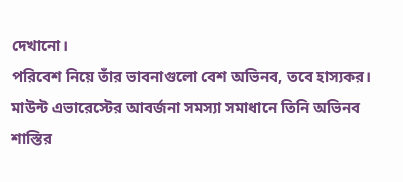দেখানো।
পরিবেশ নিয়ে তাঁর ভাবনাগুলো বেশ অভিনব, তবে হাস্যকর। মাউন্ট এভারেস্টের আবর্জনা সমস্যা সমাধানে তিনি অভিনব শাস্তির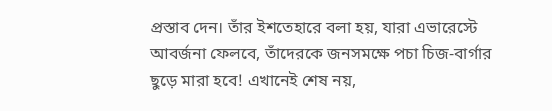প্রস্তাব দেন। তাঁর ইশতেহারে বলা হয়, যারা এভারেস্টে আবর্জনা ফেলবে, তাঁদেরকে জনসমক্ষে পচা চিজ-বার্গার ছুড়ে মারা হবে! এখানেই শেষ নয়,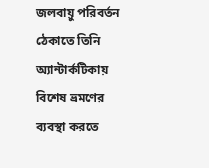জলবায়ু পরিবর্তন ঠেকাতে তিনি অ্যান্টার্কটিকায় বিশেষ ভ্রমণের ব্যবস্থা করতে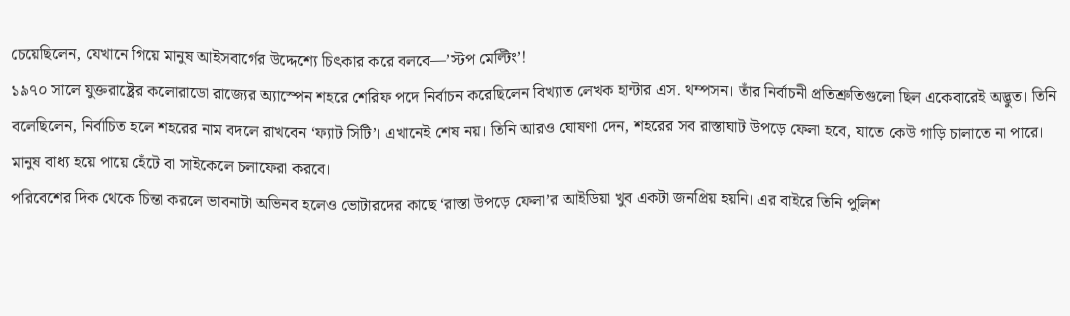চেয়েছিলেন, যেখানে গিয়ে মানুষ আইসবার্গের উদ্দেশ্যে চিৎকার করে বলবে—’স্টপ মেল্টিং’!
১৯৭০ সালে যুক্তরাষ্ট্রের কলোরাডো রাজ্যের অ্যাস্পেন শহরে শেরিফ পদে নির্বাচন করেছিলেন বিখ্যাত লেখক হান্টার এস. থম্পসন। তাঁর নির্বাচনী প্রতিশ্রুতিগুলো ছিল একেবারেই অদ্ভুত। তিনি বলেছিলেন, নির্বাচিত হলে শহরের নাম বদলে রাখবেন ‘ফ্যাট সিটি’। এখানেই শেষ নয়। তিনি আরও ঘোষণা দেন, শহরের সব রাস্তাঘাট উপড়ে ফেলা হবে, যাতে কেউ গাড়ি চালাতে না পারে। মানুষ বাধ্য হয়ে পায়ে হেঁটে বা সাইকেলে চলাফেরা করবে।
পরিবেশের দিক থেকে চিন্তা করলে ভাবনাটা অভিনব হলেও ভোটারদের কাছে ‘রাস্তা উপড়ে ফেলা’র আইডিয়া খুব একটা জনপ্রিয় হয়নি। এর বাইরে তিনি পুলিশ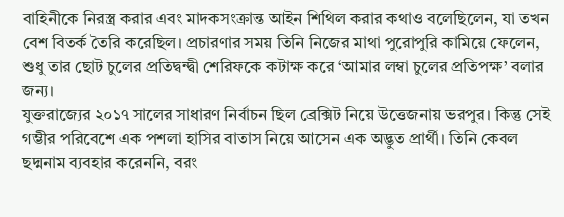বাহিনীকে নিরস্ত্র করার এবং মাদকসংক্রান্ত আইন শিথিল করার কথাও বলেছিলেন, যা তখন বেশ বিতর্ক তৈরি করেছিল। প্রচারণার সময় তিনি নিজের মাথা পুরোপুরি কামিয়ে ফেলেন, শুধু তার ছোট চুলের প্রতিদ্বন্দ্বী শেরিফকে কটাক্ষ করে ‘আমার লম্বা চুলের প্রতিপক্ষ’ বলার জন্য।
যুক্তরাজ্যের ২০১৭ সালের সাধারণ নির্বাচন ছিল ব্রেক্সিট নিয়ে উত্তেজনায় ভরপুর। কিন্তু সেই গম্ভীর পরিবেশে এক পশলা হাসির বাতাস নিয়ে আসেন এক অদ্ভুত প্রার্থী। তিনি কেবল ছদ্মনাম ব্যবহার করেননি, বরং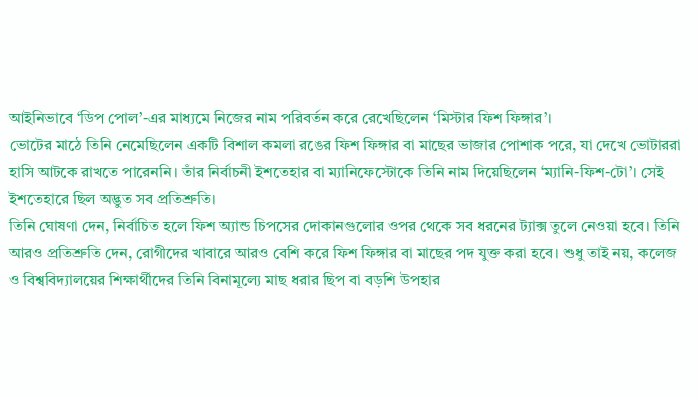আইনিভাবে ‘ডিপ পোল’-এর মাধ্যমে নিজের নাম পরিবর্তন করে রেখেছিলেন ‘মিস্টার ফিশ ফিঙ্গার’।
ভোটের মাঠে তিনি নেমেছিলেন একটি বিশাল কমলা রঙের ফিশ ফিঙ্গার বা মাছের ভাজার পোশাক পরে, যা দেখে ভোটাররা হাসি আটকে রাখতে পারেননি। তাঁর নির্বাচনী ইশতেহার বা ম্যানিফেস্টোকে তিনি নাম দিয়েছিলেন ‘ম্যানি-ফিশ-টো’। সেই ইশতেহারে ছিল অদ্ভুত সব প্রতিশ্রুতি।
তিনি ঘোষণা দেন, নির্বাচিত হলে ফিশ অ্যান্ড চিপসের দোকানগুলোর ওপর থেকে সব ধরনের ট্যাক্স তুলে নেওয়া হবে। তিনি আরও প্রতিশ্রুতি দেন, রোগীদের খাবারে আরও বেশি করে ফিশ ফিঙ্গার বা মাছের পদ যুক্ত করা হবে। শুধু তাই নয়, কলেজ ও বিশ্ববিদ্যালয়ের শিক্ষার্থীদের তিনি বিনামূল্যে মাছ ধরার ছিপ বা বড়শি উপহার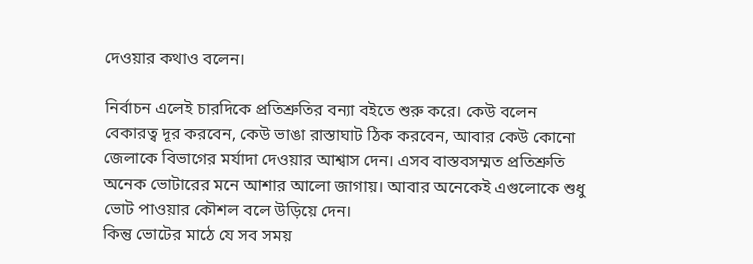দেওয়ার কথাও বলেন।

নির্বাচন এলেই চারদিকে প্রতিশ্রুতির বন্যা বইতে শুরু করে। কেউ বলেন বেকারত্ব দূর করবেন, কেউ ভাঙা রাস্তাঘাট ঠিক করবেন, আবার কেউ কোনো জেলাকে বিভাগের মর্যাদা দেওয়ার আশ্বাস দেন। এসব বাস্তবসম্মত প্রতিশ্রুতি অনেক ভোটারের মনে আশার আলো জাগায়। আবার অনেকেই এগুলোকে শুধু ভোট পাওয়ার কৌশল বলে উড়িয়ে দেন।
কিন্তু ভোটের মাঠে যে সব সময়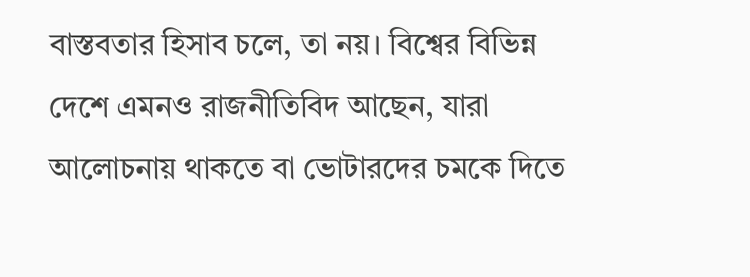বাস্তবতার হিসাব চলে, তা নয়। বিশ্বের বিভিন্ন দেশে এমনও রাজনীতিবিদ আছেন, যারা আলোচনায় থাকতে বা ভোটারদের চমকে দিতে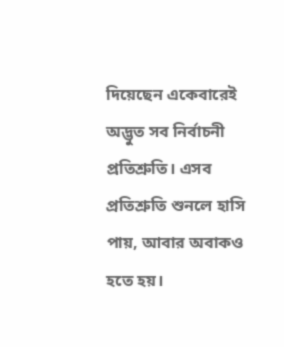দিয়েছেন একেবারেই অদ্ভুত সব নির্বাচনী প্রতিশ্রুতি। এসব প্রতিশ্রুতি শুনলে হাসি পায়, আবার অবাকও হতে হয়।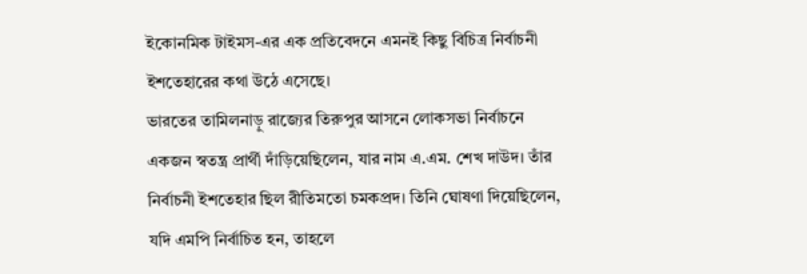ইকোনমিক টাইমস-এর এক প্রতিবেদনে এমনই কিছু বিচিত্র নির্বাচনী ইশতেহারের কথা উঠে এসেছে।
ভারতের তামিলনাড়ু রাজ্যের তিরুপুর আসনে লোকসভা নির্বাচনে একজন স্বতন্ত্র প্রার্থী দাঁড়িয়েছিলেন, যার নাম এ.এম. শেখ দাউদ। তাঁর নির্বাচনী ইশতেহার ছিল রীতিমতো চমকপ্রদ। তিনি ঘোষণা দিয়েছিলেন, যদি এমপি নির্বাচিত হন, তাহলে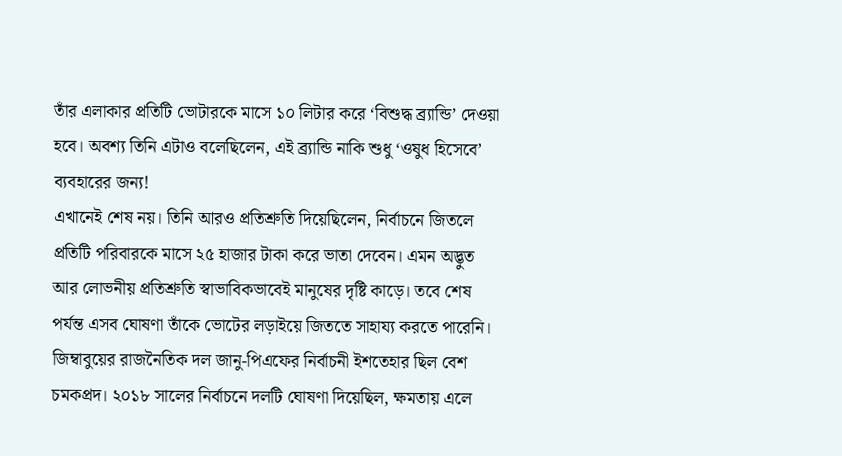তাঁর এলাকার প্রতিটি ভোটারকে মাসে ১০ লিটার করে ‘বিশুদ্ধ ব্র্যান্ডি’ দেওয়া হবে। অবশ্য তিনি এটাও বলেছিলেন, এই ব্র্যান্ডি নাকি শুধু ‘ওষুধ হিসেবে’ ব্যবহারের জন্য!
এখানেই শেষ নয়। তিনি আরও প্রতিশ্রুতি দিয়েছিলেন, নির্বাচনে জিতলে প্রতিটি পরিবারকে মাসে ২৫ হাজার টাকা করে ভাতা দেবেন। এমন অদ্ভুত আর লোভনীয় প্রতিশ্রুতি স্বাভাবিকভাবেই মানুষের দৃষ্টি কাড়ে। তবে শেষ পর্যন্ত এসব ঘোষণা তাঁকে ভোটের লড়াইয়ে জিততে সাহায্য করতে পারেনি।
জিম্বাবুয়ের রাজনৈতিক দল জানু-পিএফের নির্বাচনী ইশতেহার ছিল বেশ চমকপ্রদ। ২০১৮ সালের নির্বাচনে দলটি ঘোষণা দিয়েছিল, ক্ষমতায় এলে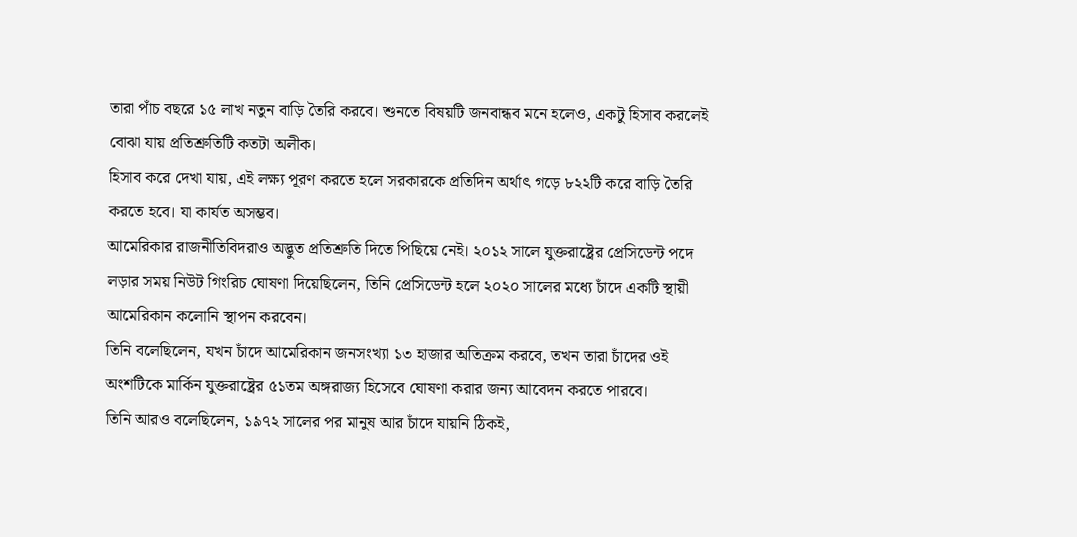তারা পাঁচ বছরে ১৫ লাখ নতুন বাড়ি তৈরি করবে। শুনতে বিষয়টি জনবান্ধব মনে হলেও, একটু হিসাব করলেই বোঝা যায় প্রতিশ্রুতিটি কতটা অলীক।
হিসাব করে দেখা যায়, এই লক্ষ্য পূরণ করতে হলে সরকারকে প্রতিদিন অর্থাৎ গড়ে ৮২২টি করে বাড়ি তৈরি করতে হবে। যা কার্যত অসম্ভব।
আমেরিকার রাজনীতিবিদরাও অদ্ভুত প্রতিশ্রুতি দিতে পিছিয়ে নেই। ২০১২ সালে যুক্তরাষ্ট্রের প্রেসিডেন্ট পদে লড়ার সময় নিউট গিংরিচ ঘোষণা দিয়েছিলেন, তিনি প্রেসিডেন্ট হলে ২০২০ সালের মধ্যে চাঁদে একটি স্থায়ী আমেরিকান কলোনি স্থাপন করবেন।
তিনি বলেছিলেন, যখন চাঁদে আমেরিকান জনসংখ্যা ১৩ হাজার অতিক্রম করবে, তখন তারা চাঁদের ওই অংশটিকে মার্কিন যুক্তরাষ্ট্রের ৫১তম অঙ্গরাজ্য হিসেবে ঘোষণা করার জন্য আবেদন করতে পারবে।
তিনি আরও বলেছিলেন, ১৯৭২ সালের পর মানুষ আর চাঁদে যায়নি ঠিকই,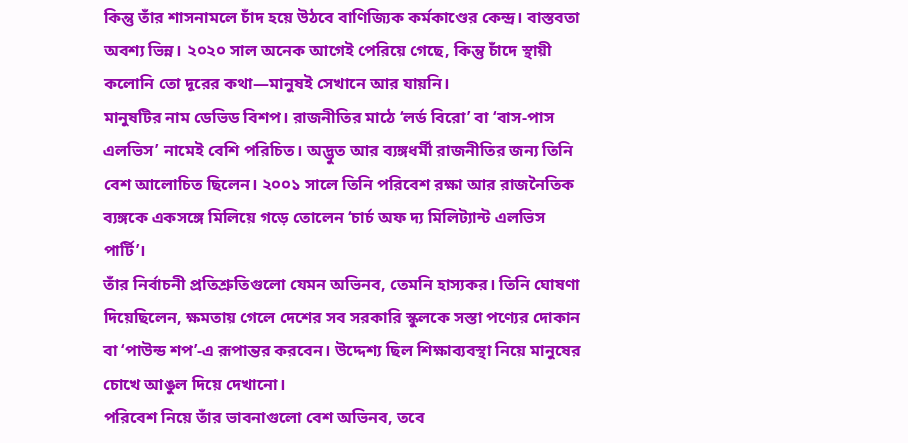কিন্তু তাঁর শাসনামলে চাঁদ হয়ে উঠবে বাণিজ্যিক কর্মকাণ্ডের কেন্দ্র। বাস্তবতা অবশ্য ভিন্ন। ২০২০ সাল অনেক আগেই পেরিয়ে গেছে, কিন্তু চাঁদে স্থায়ী কলোনি তো দূরের কথা—মানুষই সেখানে আর যায়নি।
মানুষটির নাম ডেভিড বিশপ। রাজনীতির মাঠে ‘লর্ড বিরো’ বা ‘বাস-পাস এলভিস’ নামেই বেশি পরিচিত। অদ্ভুত আর ব্যঙ্গধর্মী রাজনীতির জন্য তিনি বেশ আলোচিত ছিলেন। ২০০১ সালে তিনি পরিবেশ রক্ষা আর রাজনৈতিক ব্যঙ্গকে একসঙ্গে মিলিয়ে গড়ে তোলেন ‘চার্চ অফ দ্য মিলিট্যান্ট এলভিস পার্টি’।
তাঁর নির্বাচনী প্রতিশ্রুতিগুলো যেমন অভিনব, তেমনি হাস্যকর। তিনি ঘোষণা দিয়েছিলেন, ক্ষমতায় গেলে দেশের সব সরকারি স্কুলকে সস্তা পণ্যের দোকান বা ‘পাউন্ড শপ’-এ রূপান্তর করবেন। উদ্দেশ্য ছিল শিক্ষাব্যবস্থা নিয়ে মানুষের চোখে আঙুল দিয়ে দেখানো।
পরিবেশ নিয়ে তাঁর ভাবনাগুলো বেশ অভিনব, তবে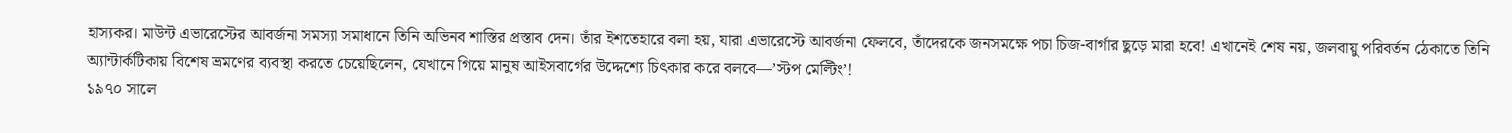হাস্যকর। মাউন্ট এভারেস্টের আবর্জনা সমস্যা সমাধানে তিনি অভিনব শাস্তির প্রস্তাব দেন। তাঁর ইশতেহারে বলা হয়, যারা এভারেস্টে আবর্জনা ফেলবে, তাঁদেরকে জনসমক্ষে পচা চিজ-বার্গার ছুড়ে মারা হবে! এখানেই শেষ নয়, জলবায়ু পরিবর্তন ঠেকাতে তিনি অ্যান্টার্কটিকায় বিশেষ ভ্রমণের ব্যবস্থা করতে চেয়েছিলেন, যেখানে গিয়ে মানুষ আইসবার্গের উদ্দেশ্যে চিৎকার করে বলবে—’স্টপ মেল্টিং’!
১৯৭০ সালে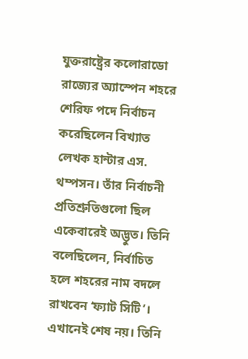যুক্তরাষ্ট্রের কলোরাডো রাজ্যের অ্যাস্পেন শহরে শেরিফ পদে নির্বাচন করেছিলেন বিখ্যাত লেখক হান্টার এস. থম্পসন। তাঁর নির্বাচনী প্রতিশ্রুতিগুলো ছিল একেবারেই অদ্ভুত। তিনি বলেছিলেন, নির্বাচিত হলে শহরের নাম বদলে রাখবেন ‘ফ্যাট সিটি’। এখানেই শেষ নয়। তিনি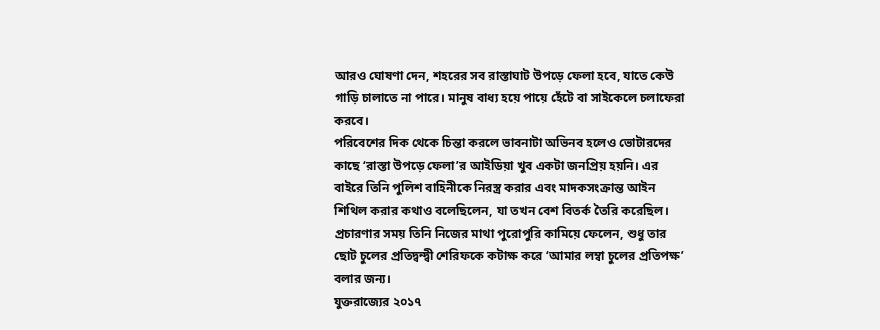আরও ঘোষণা দেন, শহরের সব রাস্তাঘাট উপড়ে ফেলা হবে, যাতে কেউ গাড়ি চালাতে না পারে। মানুষ বাধ্য হয়ে পায়ে হেঁটে বা সাইকেলে চলাফেরা করবে।
পরিবেশের দিক থেকে চিন্তা করলে ভাবনাটা অভিনব হলেও ভোটারদের কাছে ‘রাস্তা উপড়ে ফেলা’র আইডিয়া খুব একটা জনপ্রিয় হয়নি। এর বাইরে তিনি পুলিশ বাহিনীকে নিরস্ত্র করার এবং মাদকসংক্রান্ত আইন শিথিল করার কথাও বলেছিলেন, যা তখন বেশ বিতর্ক তৈরি করেছিল। প্রচারণার সময় তিনি নিজের মাথা পুরোপুরি কামিয়ে ফেলেন, শুধু তার ছোট চুলের প্রতিদ্বন্দ্বী শেরিফকে কটাক্ষ করে ‘আমার লম্বা চুলের প্রতিপক্ষ’ বলার জন্য।
যুক্তরাজ্যের ২০১৭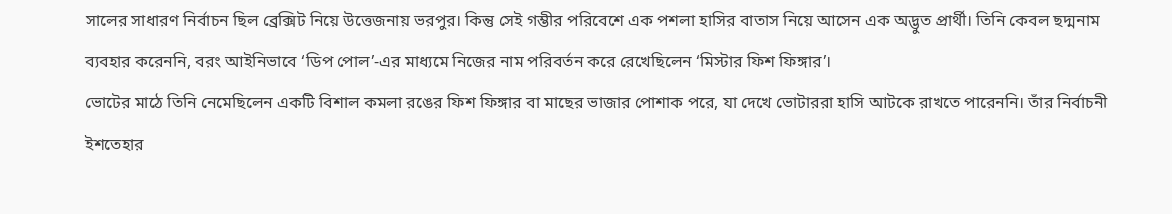সালের সাধারণ নির্বাচন ছিল ব্রেক্সিট নিয়ে উত্তেজনায় ভরপুর। কিন্তু সেই গম্ভীর পরিবেশে এক পশলা হাসির বাতাস নিয়ে আসেন এক অদ্ভুত প্রার্থী। তিনি কেবল ছদ্মনাম ব্যবহার করেননি, বরং আইনিভাবে ‘ডিপ পোল’-এর মাধ্যমে নিজের নাম পরিবর্তন করে রেখেছিলেন ‘মিস্টার ফিশ ফিঙ্গার’।
ভোটের মাঠে তিনি নেমেছিলেন একটি বিশাল কমলা রঙের ফিশ ফিঙ্গার বা মাছের ভাজার পোশাক পরে, যা দেখে ভোটাররা হাসি আটকে রাখতে পারেননি। তাঁর নির্বাচনী ইশতেহার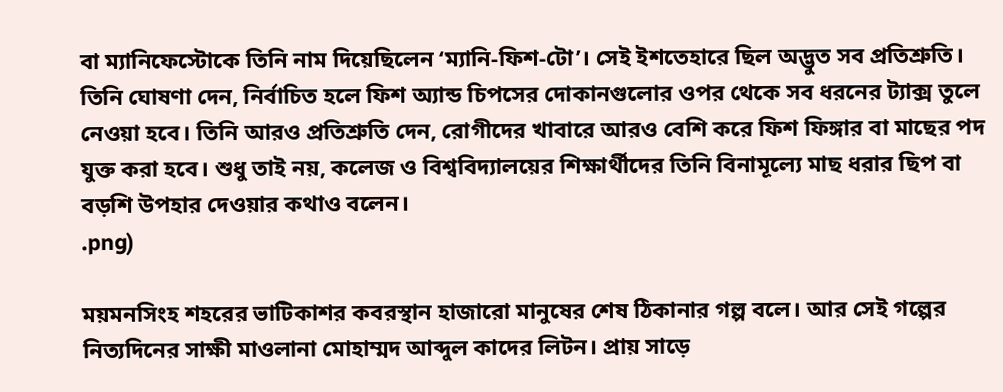বা ম্যানিফেস্টোকে তিনি নাম দিয়েছিলেন ‘ম্যানি-ফিশ-টো’। সেই ইশতেহারে ছিল অদ্ভুত সব প্রতিশ্রুতি।
তিনি ঘোষণা দেন, নির্বাচিত হলে ফিশ অ্যান্ড চিপসের দোকানগুলোর ওপর থেকে সব ধরনের ট্যাক্স তুলে নেওয়া হবে। তিনি আরও প্রতিশ্রুতি দেন, রোগীদের খাবারে আরও বেশি করে ফিশ ফিঙ্গার বা মাছের পদ যুক্ত করা হবে। শুধু তাই নয়, কলেজ ও বিশ্ববিদ্যালয়ের শিক্ষার্থীদের তিনি বিনামূল্যে মাছ ধরার ছিপ বা বড়শি উপহার দেওয়ার কথাও বলেন।
.png)

ময়মনসিংহ শহরের ভাটিকাশর কবরস্থান হাজারো মানুষের শেষ ঠিকানার গল্প বলে। আর সেই গল্পের নিত্যদিনের সাক্ষী মাওলানা মোহাম্মদ আব্দুল কাদের লিটন। প্রায় সাড়ে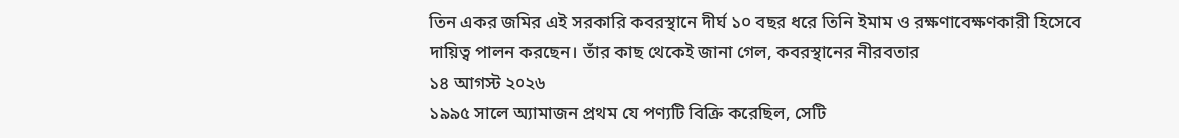তিন একর জমির এই সরকারি কবরস্থানে দীর্ঘ ১০ বছর ধরে তিনি ইমাম ও রক্ষণাবেক্ষণকারী হিসেবে দায়িত্ব পালন করছেন। তাঁর কাছ থেকেই জানা গেল, কবরস্থানের নীরবতার
১৪ আগস্ট ২০২৬
১৯৯৫ সালে অ্যামাজন প্রথম যে পণ্যটি বিক্রি করেছিল, সেটি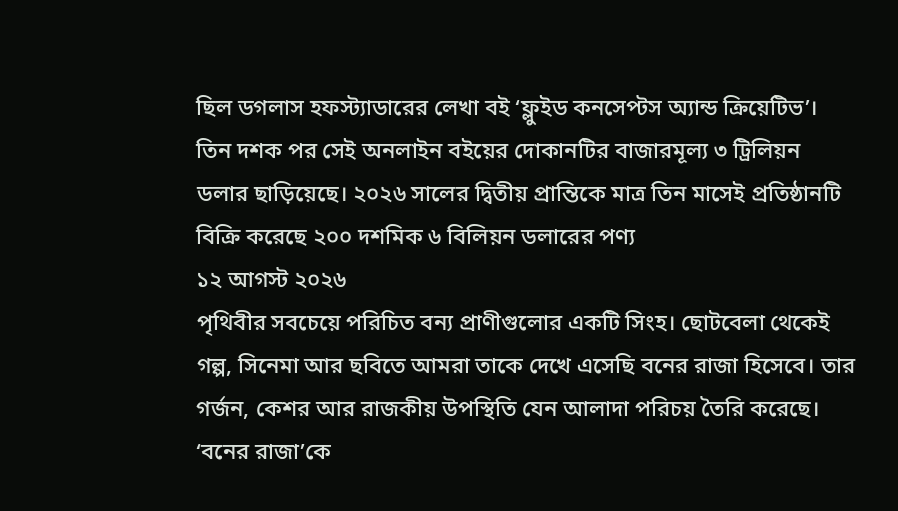ছিল ডগলাস হফস্ট্যাডারের লেখা বই ‘ফ্লুইড কনসেপ্টস অ্যান্ড ক্রিয়েটিভ’। তিন দশক পর সেই অনলাইন বইয়ের দোকানটির বাজারমূল্য ৩ ট্রিলিয়ন ডলার ছাড়িয়েছে। ২০২৬ সালের দ্বিতীয় প্রান্তিকে মাত্র তিন মাসেই প্রতিষ্ঠানটি বিক্রি করেছে ২০০ দশমিক ৬ বিলিয়ন ডলারের পণ্য
১২ আগস্ট ২০২৬
পৃথিবীর সবচেয়ে পরিচিত বন্য প্রাণীগুলোর একটি সিংহ। ছোটবেলা থেকেই গল্প, সিনেমা আর ছবিতে আমরা তাকে দেখে এসেছি বনের রাজা হিসেবে। তার গর্জন, কেশর আর রাজকীয় উপস্থিতি যেন আলাদা পরিচয় তৈরি করেছে। ‘বনের রাজা’কে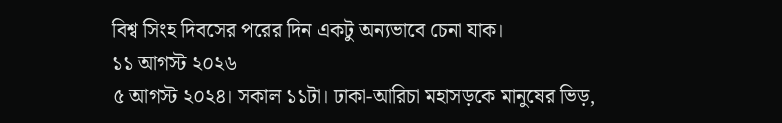বিশ্ব সিংহ দিবসের পরের দিন একটু অন্যভাবে চেনা যাক।
১১ আগস্ট ২০২৬
৫ আগস্ট ২০২৪। সকাল ১১টা। ঢাকা-আরিচা মহাসড়কে মানুষের ভিড়,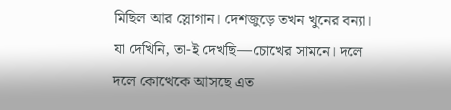মিছিল আর স্লোগান। দেশজুড়ে তখন খুনের বন্যা। যা দেখিনি, তা-ই দেখছি—চোখের সামনে। দলে দলে কোত্থেকে আসছে এত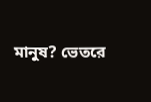মানুষ? ভেতরে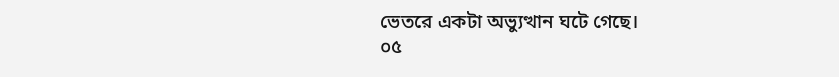ভেতরে একটা অভ্যুত্থান ঘটে গেছে।
০৫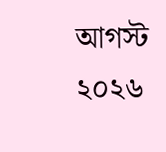আগস্ট ২০২৬